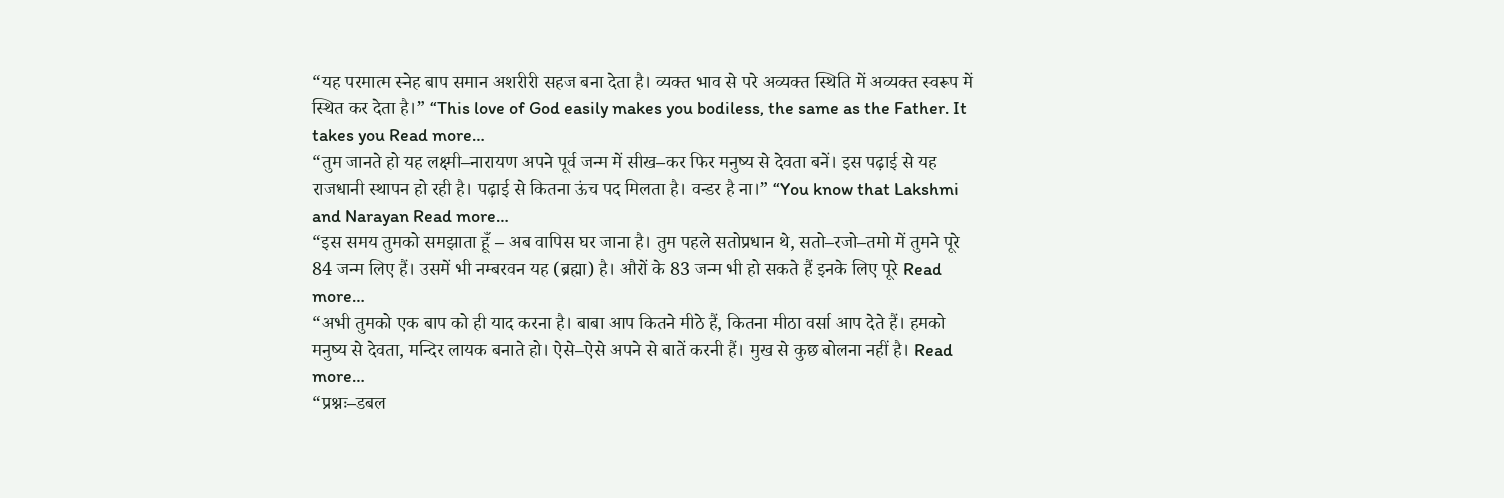“यह परमात्म स्नेह बाप समान अशरीरी सहज बना देता है। व्यक्त भाव से परे अव्यक्त स्थिति में अव्यक्त स्वरूप में स्थित कर देता है।” “This love of God easily makes you bodiless, the same as the Father. It takes you Read more…
“तुम जानते हो यह लक्ष्मी–नारायण अपने पूर्व जन्म में सीख–कर फिर मनुष्य से देवता बनें। इस पढ़ाई से यह राजधानी स्थापन हो रही है। पढ़ाई से कितना ऊंच पद मिलता है। वन्डर है ना।” “You know that Lakshmi and Narayan Read more…
“इस समय तुमको समझाता हूँ – अब वापिस घर जाना है। तुम पहले सतोप्रधान थे, सतो–रजो–तमो में तुमने पूरे 84 जन्म लिए हैं। उसमें भी नम्बरवन यह (ब्रह्मा) है। औरों के 83 जन्म भी हो सकते हैं इनके लिए पूरे Read more…
“अभी तुमको एक बाप को ही याद करना है। बाबा आप कितने मीठे हैं, कितना मीठा वर्सा आप देते हैं। हमको मनुष्य से देवता, मन्दिर लायक बनाते हो। ऐसे–ऐसे अपने से बातें करनी हैं। मुख से कुछ बोलना नहीं है। Read more…
“प्रश्नः–डबल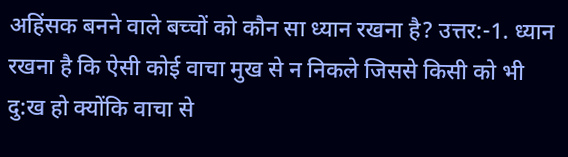अहिंसक बनने वाले बच्चों को कौन सा ध्यान रखना है? उत्तर:-1. ध्यान रखना है कि ऐसी कोई वाचा मुख से न निकले जिससे किसी को भी दु:ख हो क्योंकि वाचा से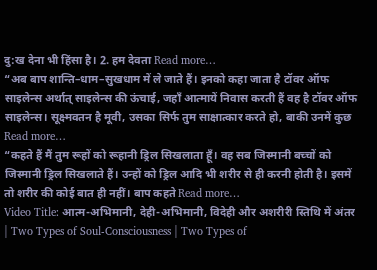दु:ख देना भी हिंसा है। 2. हम देवता Read more…
“अब बाप शान्ति–धाम–सुखधाम में ले जाते हैं। इनको कहा जाता है टॉवर ऑफ साइलेन्स अर्थात् साइलेन्स की ऊंचाई, जहाँ आत्मायें निवास करती हैं वह है टॉवर ऑफ साइलेन्स। सूक्ष्मवतन है मूवी, उसका सिर्फ तुम साक्षात्कार करते हो, बाकी उनमें कुछ Read more…
“कहते हैं मैं तुम रूहों को रूहानी ड्रिल सिखलाता हूँ। वह सब जिस्मानी बच्चों को जिस्मानी ड्रिल सिखलाते हैं। उन्हों को ड्रिल आदि भी शरीर से ही करनी होती है। इसमें तो शरीर की कोई बात ही नहीं। बाप कहते Read more…
Video Title: आत्म-अभिमानी, देही-अभिमानी, विदेही और अशरीरी स्तिथि में अंतर | Two Types of Soul-Consciousness | Two Types of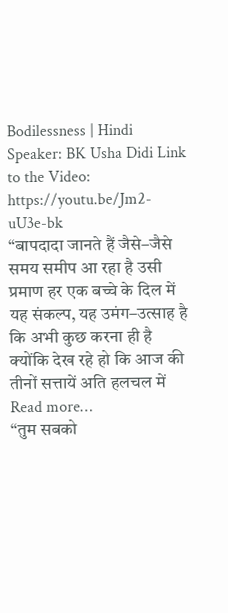Bodilessness | Hindi Speaker: BK Usha Didi Link to the Video: https://youtu.be/Jm2-uU3e-bk
“बापदादा जानते हैं जैसे–जैसे समय समीप आ रहा है उसी प्रमाण हर एक बच्चे के दिल में यह संकल्प, यह उमंग–उत्साह है कि अभी कुछ करना ही है क्योंकि देख रहे हो कि आज की तीनों सत्तायें अति हलचल में Read more…
“तुम सबको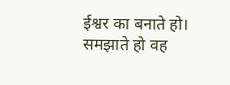ईश्वर का बनाते हो। समझाते हो वह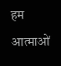हम आत्माओं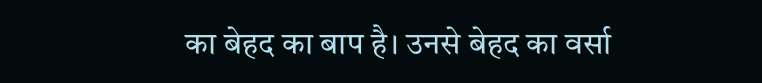का बेहद का बाप है। उनसे बेहद का वर्सा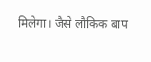मिलेगा। जैसे लौकिक बाप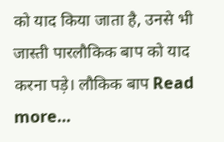को याद किया जाता है, उनसे भी जास्ती पारलौकिक बाप को याद करना पड़े। लौकिक बाप Read more…